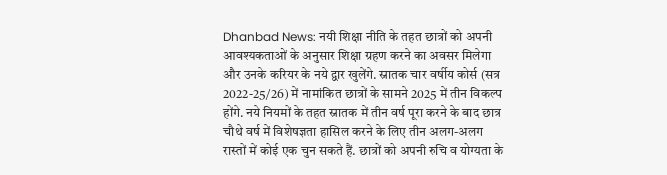Dhanbad News: नयी शिक्षा नीति के तहत छात्रों को अपनी आवश्यकताओं के अनुसार शिक्षा ग्रहण करने का अवसर मिलेगा और उनके करियर के नये द्वार खुलेंगे. स्नातक चार वर्षीय कोर्स (सत्र 2022-25/26) में नामांकित छात्रों के सामने 2025 में तीन विकल्प होंगे. नये नियमों के तहत स्नातक में तीन वर्ष पूरा करने के बाद छात्र चौथे वर्ष में विशेषज्ञता हासिल करने के लिए तीन अलग-अलग रास्तों में कोई एक चुन सकते हैं. छात्रों को अपनी रुचि व योग्यता के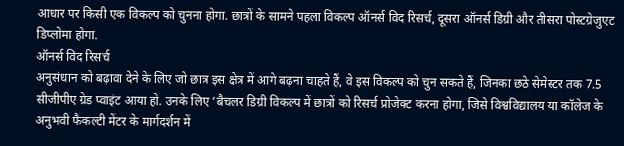आधार पर किसी एक विकल्प को चुनना होगा. छात्रों के सामने पहला विकल्प ऑनर्स विद रिसर्च, दूसरा ऑनर्स डिग्री और तीसरा पोस्टग्रेजुएट डिप्लोमा होगा.
ऑनर्स विद रिसर्च
अनुसंधान को बढ़ावा देने के लिए जो छात्र इस क्षेत्र में आगे बढ़ना चाहते हैं, वे इस विकल्प को चुन सकते हैं, जिनका छठे सेमेस्टर तक 7.5 सीजीपीए ग्रेड प्वाइंट आया हो. उनके लिए ‘बैचलर डिग्री विकल्प में छात्रों को रिसर्च प्रोजेक्ट करना होगा, जिसे विश्वविद्यालय या कॉलेज के अनुभवी फैकल्टी मेंटर के मार्गदर्शन में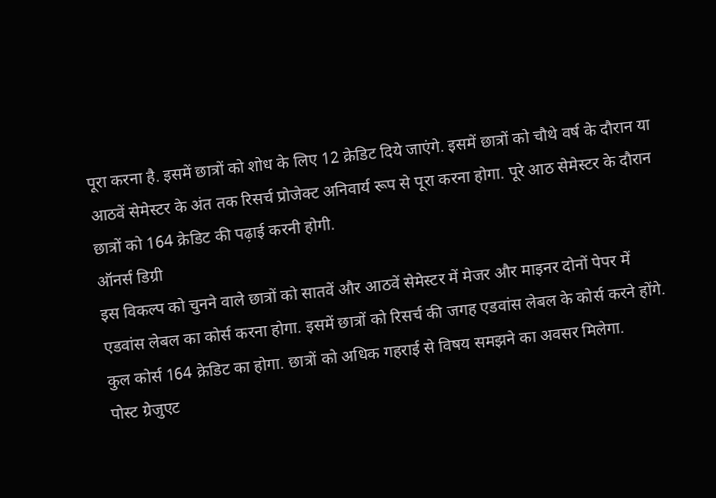पूरा करना है. इसमें छात्रों को शोध के लिए 12 क्रेडिट दिये जाएंगे. इसमें छात्रों को चौथे वर्ष के दौरान या आठवें सेमेस्टर के अंत तक रिसर्च प्रोजेक्ट अनिवार्य रूप से पूरा करना होगा. पूरे आठ सेमेस्टर के दौरान छात्रों को 164 क्रेडिट की पढ़ाई करनी होगी.
ऑनर्स डिग्री
इस विकल्प को चुनने वाले छात्रों को सातवें और आठवें सेमेस्टर में मेजर और माइनर दोनों पेपर में एडवांस लेबल का कोर्स करना होगा. इसमें छात्रों को रिसर्च की जगह एडवांस लेबल के कोर्स करने होंगे. कुल कोर्स 164 क्रेडिट का होगा. छात्रों को अधिक गहराई से विषय समझने का अवसर मिलेगा.
पोस्ट ग्रेजुएट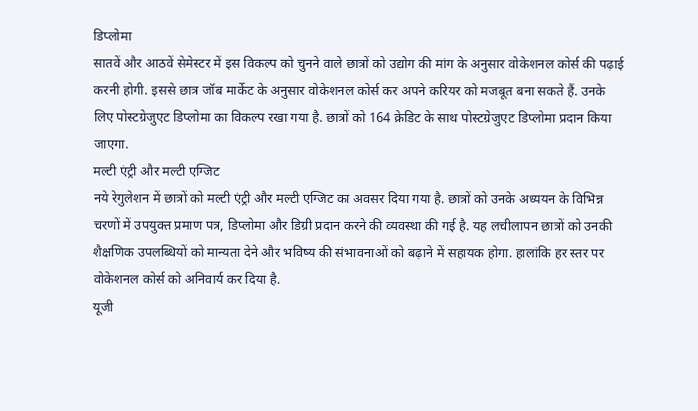डिप्लोमा
सातवें और आठवें सेमेस्टर में इस विकल्प को चुनने वाले छात्रों को उद्योग की मांग के अनुसार वोकेशनल कोर्स की पढ़ाई करनी होगी. इससे छात्र जॉब मार्केट के अनुसार वोकेशनल कोर्स कर अपने करियर को मजबूत बना सकते हैं. उनके लिए पोस्टग्रेजुएट डिप्लोमा का विकल्प रखा गया है. छात्रों को 164 क्रेडिट के साथ पोस्टग्रेजुएट डिप्लोमा प्रदान किया जाएगा.
मल्टी एंट्री और मल्टी एग्जिट
नये रेगुलेशन में छात्रों को मल्टी एंट्री और मल्टी एग्जिट का अवसर दिया गया है. छात्रों को उनके अध्ययन के विभिन्न चरणों में उपयुक्त प्रमाण पत्र, डिप्लोमा और डिग्री प्रदान करने की व्यवस्था की गई है. यह लचीलापन छात्रों को उनकी शैक्षणिक उपलब्धियों को मान्यता देने और भविष्य की संभावनाओं को बढ़ाने में सहायक होगा. हालांकि हर स्तर पर वोकेशनल कोर्स को अनिवार्य कर दिया है.
यूजी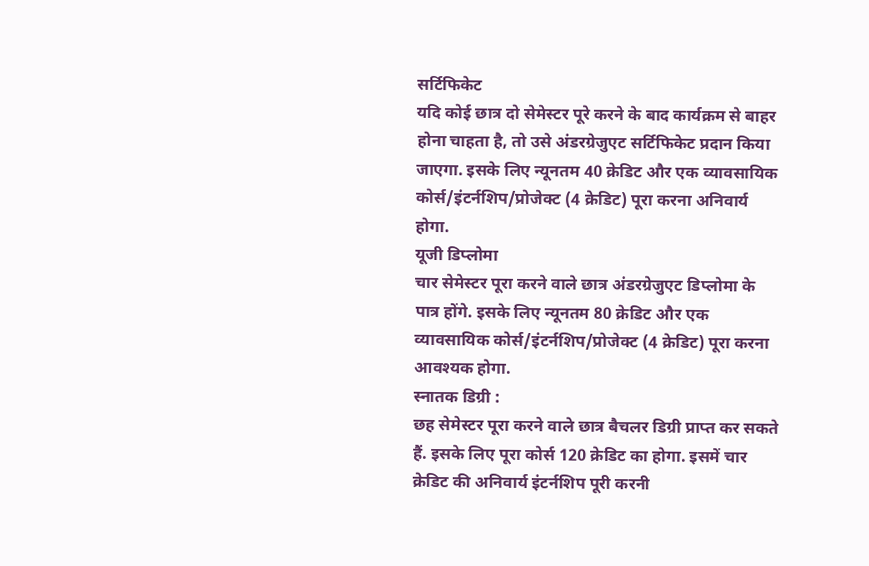सर्टिफिकेट
यदि कोई छात्र दो सेमेस्टर पूरे करने के बाद कार्यक्रम से बाहर होना चाहता है, तो उसे अंडरग्रेजुएट सर्टिफिकेट प्रदान किया जाएगा. इसके लिए न्यूनतम 40 क्रेडिट और एक व्यावसायिक कोर्स/इंटर्नशिप/प्रोजेक्ट (4 क्रेडिट) पूरा करना अनिवार्य होगा.
यूजी डिप्लोमा
चार सेमेस्टर पूरा करने वाले छात्र अंडरग्रेजुएट डिप्लोमा के पात्र होंगे. इसके लिए न्यूनतम 80 क्रेडिट और एक व्यावसायिक कोर्स/इंटर्नशिप/प्रोजेक्ट (4 क्रेडिट) पूरा करना आवश्यक होगा.
स्नातक डिग्री :
छह सेमेस्टर पूरा करने वाले छात्र बैचलर डिग्री प्राप्त कर सकते हैं. इसके लिए पूरा कोर्स 120 क्रेडिट का होगा. इसमें चार क्रेडिट की अनिवार्य इंटर्नशिप पूरी करनी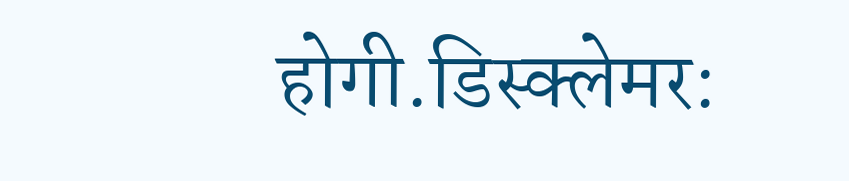होगी.डिस्क्लेमर: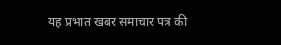यह प्रभात खबर समाचार पत्र की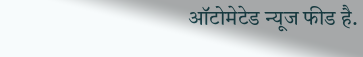ऑटोमेटेड न्यूज फीड है.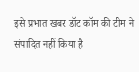इसे प्रभात खबर डॉट कॉम की टीम ने संपादित नहीं किया है